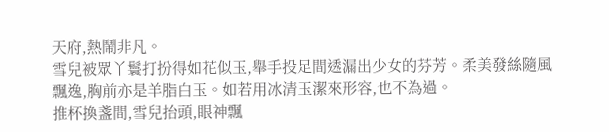天府,熱鬧非凡。
雪兒被眾丫鬟打扮得如花似玉,舉手投足間透漏出少女的芬芳。柔美發絲隨風飄逸,胸前亦是羊脂白玉。如若用冰清玉潔來形容,也不為過。
推杯換盞間,雪兒抬頭,眼神飄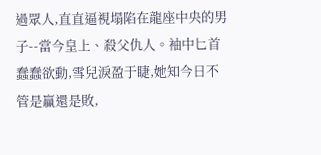過眾人,直直逼視塌陷在龍座中央的男子--當今皇上、殺父仇人。袖中匕首蠢蠢欲動,雪兒淚盈于睫,她知今日不管是贏還是敗,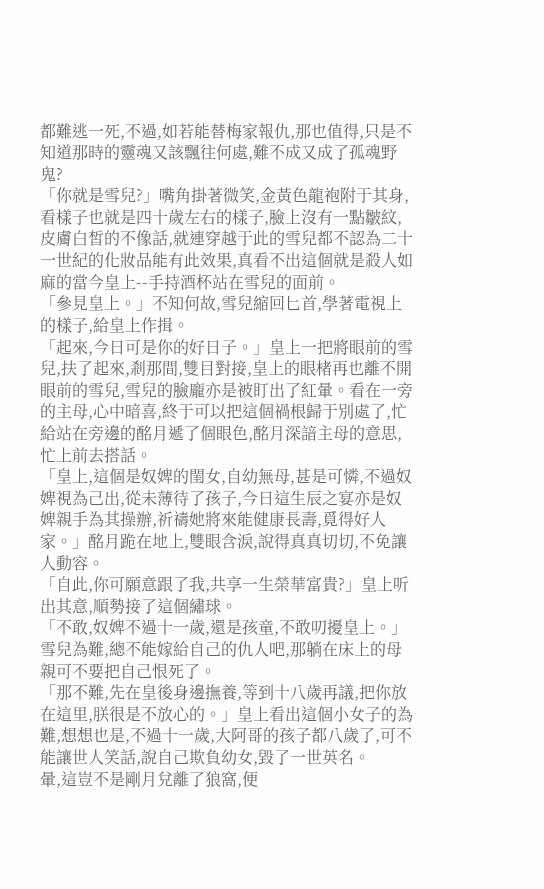都難逃一死,不過,如若能替梅家報仇,那也值得,只是不知道那時的靈魂又該飄往何處,難不成又成了孤魂野鬼?
「你就是雪兒?」嘴角掛著微笑,金黃色龍袍附于其身,看樣子也就是四十歲左右的樣子,臉上沒有一點皺紋,皮膚白皙的不像話,就連穿越于此的雪兒都不認為二十一世紀的化妝品能有此效果,真看不出這個就是殺人如麻的當今皇上--手持酒杯站在雪兒的面前。
「參見皇上。」不知何故,雪兒縮回匕首,學著電視上的樣子,給皇上作揖。
「起來,今日可是你的好日子。」皇上一把將眼前的雪兒,扶了起來,剎那間,雙目對接,皇上的眼楮再也離不開眼前的雪兒,雪兒的臉龐亦是被盯出了紅暈。看在一旁的主母,心中暗喜,終于可以把這個禍根歸于別處了,忙給站在旁邊的酩月遞了個眼色,酩月深諳主母的意思,忙上前去搭話。
「皇上,這個是奴婢的閨女,自幼無母,甚是可憐,不過奴婢視為己出,從未薄待了孩子,今日這生辰之宴亦是奴婢親手為其操辦,祈禱她將來能健康長壽,覓得好人家。」酩月跪在地上,雙眼含淚,說得真真切切,不免讓人動容。
「自此,你可願意跟了我,共享一生榮華富貴?」皇上听出其意,順勢接了這個繡球。
「不敢,奴婢不過十一歲,還是孩童,不敢叨擾皇上。」雪兒為難,總不能嫁給自己的仇人吧,那躺在床上的母親可不要把自己恨死了。
「那不難,先在皇後身邊撫養,等到十八歲再議,把你放在這里,朕很是不放心的。」皇上看出這個小女子的為難,想想也是,不過十一歲,大阿哥的孩子都八歲了,可不能讓世人笑話,說自己欺負幼女,毀了一世英名。
暈,這豈不是剛月兌離了狼窩,便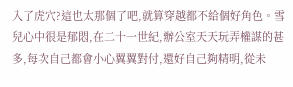入了虎穴?這也太那個了吧,就算穿越都不給個好角色。雪兒心中很是郁悶,在二十一世紀,辦公室天天玩弄權謀的甚多,每次自己都會小心翼翼對付,還好自己夠精明,從未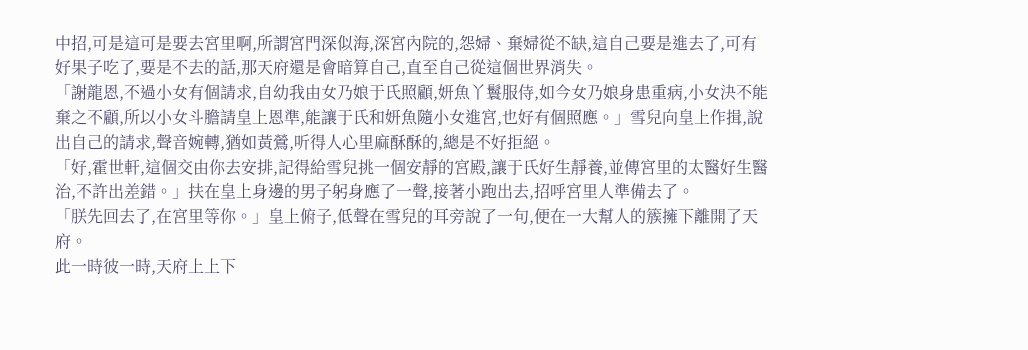中招,可是這可是要去宮里啊,所謂宮門深似海,深宮內院的,怨婦、棄婦從不缺,這自己要是進去了,可有好果子吃了,要是不去的話,那天府還是會暗算自己,直至自己從這個世界消失。
「謝龍恩,不過小女有個請求,自幼我由女乃娘于氏照顧,妍魚丫鬟服侍,如今女乃娘身患重病,小女決不能棄之不顧,所以小女斗膽請皇上恩準,能讓于氏和妍魚隨小女進宮,也好有個照應。」雪兒向皇上作揖,說出自己的請求,聲音婉轉,猶如黃鶯,听得人心里麻酥酥的,總是不好拒絕。
「好,霍世軒,這個交由你去安排,記得給雪兒挑一個安靜的宮殿,讓于氏好生靜養,並傳宮里的太醫好生醫治,不許出差錯。」扶在皇上身邊的男子躬身應了一聲,接著小跑出去,招呼宮里人準備去了。
「朕先回去了,在宮里等你。」皇上俯子,低聲在雪兒的耳旁說了一句,便在一大幫人的簇擁下離開了天府。
此一時彼一時,天府上上下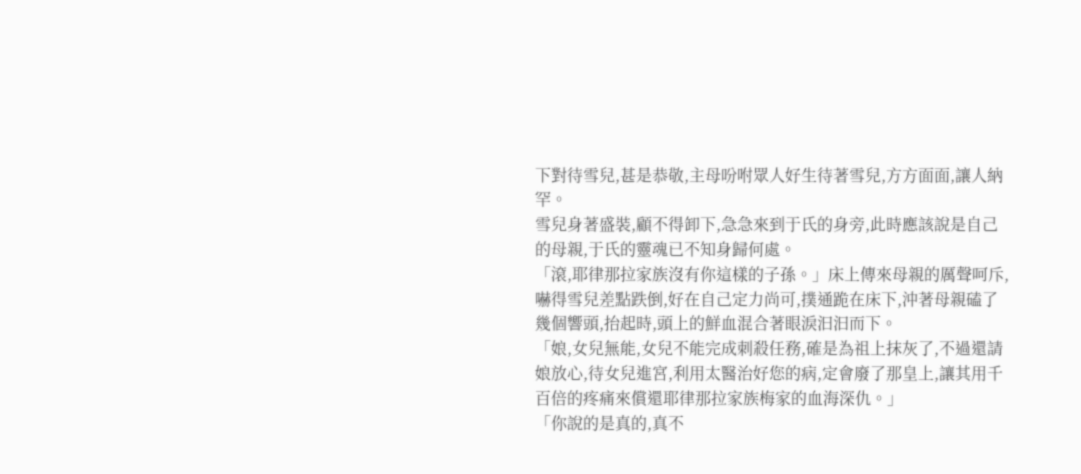下對待雪兒,甚是恭敬,主母吩咐眾人好生待著雪兒,方方面面,讓人納罕。
雪兒身著盛裝,顧不得卸下,急急來到于氏的身旁,此時應該說是自己的母親,于氏的靈魂已不知身歸何處。
「滾,耶律那拉家族沒有你這樣的子孫。」床上傳來母親的厲聲呵斥,嚇得雪兒差點跌倒,好在自己定力尚可,撲通跪在床下,沖著母親磕了幾個響頭,抬起時,頭上的鮮血混合著眼淚汩汩而下。
「娘,女兒無能,女兒不能完成刺殺任務,確是為祖上抹灰了,不過還請娘放心,待女兒進宮,利用太醫治好您的病,定會廢了那皇上,讓其用千百倍的疼痛來償還耶律那拉家族梅家的血海深仇。」
「你說的是真的,真不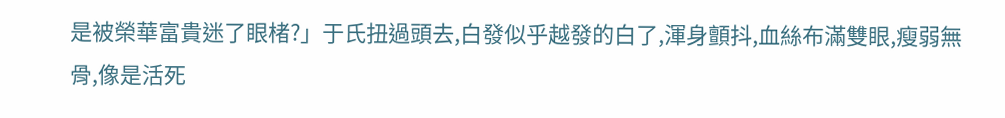是被榮華富貴迷了眼楮?」于氏扭過頭去,白發似乎越發的白了,渾身顫抖,血絲布滿雙眼,瘦弱無骨,像是活死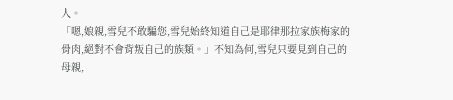人。
「嗯,娘親,雪兒不敢騙您,雪兒始終知道自己是耶律那拉家族梅家的骨肉,絕對不會背叛自己的族類。」不知為何,雪兒只要見到自己的母親,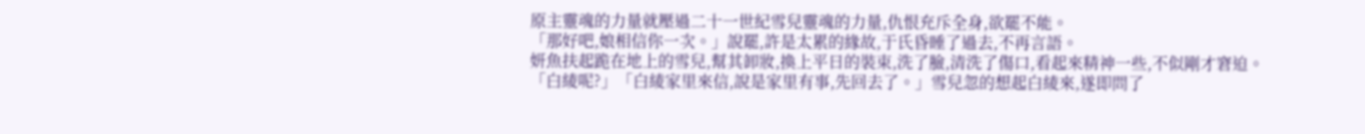原主靈魂的力量就壓過二十一世紀雪兒靈魂的力量,仇恨充斥全身,欲罷不能。
「那好吧,娘相信你一次。」說罷,許是太累的緣故,于氏昏睡了過去,不再言語。
妍魚扶起跪在地上的雪兒,幫其卸妝,換上平日的裝束,洗了臉,清洗了傷口,看起來精神一些,不似剛才窘迫。
「白綾呢?」「白綾家里來信,說是家里有事,先回去了。」雪兒忽的想起白綾來,遂即問了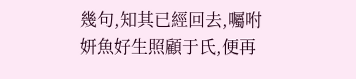幾句,知其已經回去,囑咐妍魚好生照顧于氏,便再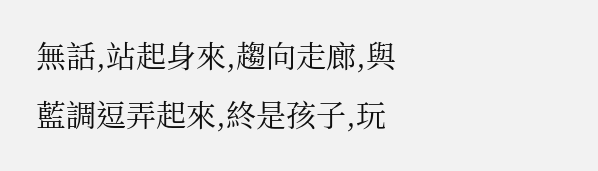無話,站起身來,趨向走廊,與藍調逗弄起來,終是孩子,玩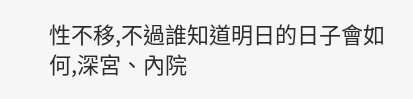性不移,不過誰知道明日的日子會如何,深宮、內院